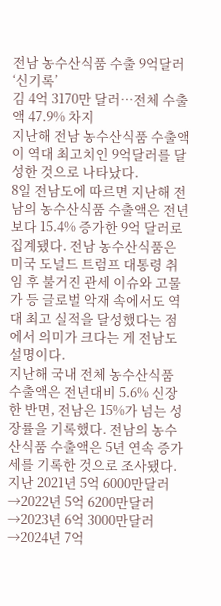전남 농수산식품 수출 9억달러 ‘신기록’
김 4억 3170만 달러…전체 수출액 47.9% 차지
지난해 전남 농수산식품 수출액이 역대 최고치인 9억달러를 달성한 것으로 나타났다.
8일 전남도에 따르면 지난해 전남의 농수산식품 수출액은 전년보다 15.4% 증가한 9억 달러로 집계됐다. 전남 농수산식품은 미국 도널드 트럼프 대통령 취임 후 불거진 관세 이슈와 고물가 등 글로벌 악재 속에서도 역대 최고 실적을 달성했다는 점에서 의미가 크다는 게 전남도 설명이다.
지난해 국내 전체 농수산식품 수출액은 전년대비 5.6% 신장한 반면, 전남은 15%가 넘는 성장률을 기록했다. 전남의 농수산식품 수출액은 5년 연속 증가세를 기록한 것으로 조사됐다. 지난 2021년 5억 6000만달러→2022년 5억 6200만달러→2023년 6억 3000만달러→2024년 7억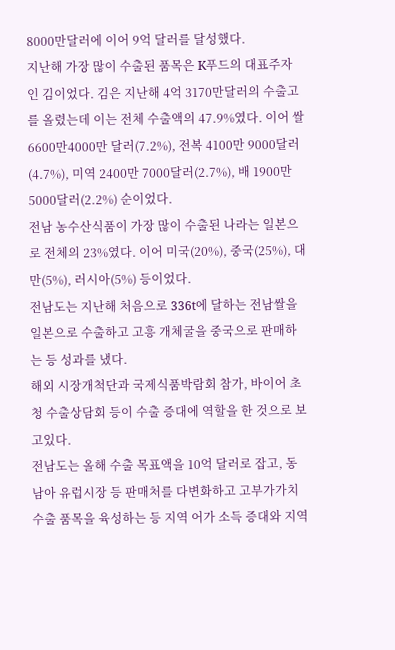8000만달러에 이어 9억 달러를 달성했다.
지난해 가장 많이 수출된 품목은 K푸드의 대표주자인 김이었다. 김은 지난해 4억 3170만달러의 수출고를 올렸는데 이는 전체 수출액의 47.9%였다. 이어 쌀 6600만4000만 달러(7.2%), 전복 4100만 9000달러(4.7%), 미역 2400만 7000달러(2.7%), 배 1900만 5000달러(2.2%) 순이었다.
전남 농수산식품이 가장 많이 수출된 나라는 일본으로 전체의 23%였다. 이어 미국(20%), 중국(25%), 대만(5%), 러시아(5%) 등이었다.
전남도는 지난해 처음으로 336t에 달하는 전남쌀을 일본으로 수출하고 고흥 개체굴을 중국으로 판매하는 등 성과를 냈다.
해외 시장개척단과 국제식품박람회 참가, 바이어 초청 수출상담회 등이 수출 증대에 역할을 한 것으로 보고있다.
전남도는 올해 수출 목표액을 10억 달러로 잡고, 동남아 유럽시장 등 판매처를 다변화하고 고부가가치 수출 품목을 육성하는 등 지역 어가 소득 증대와 지역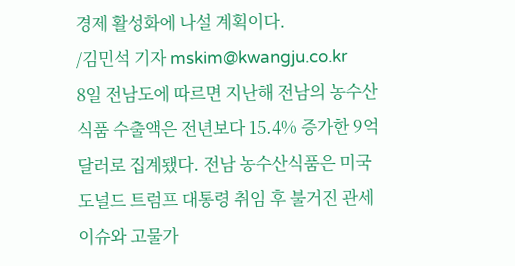경제 활성화에 나설 계획이다.
/김민석 기자 mskim@kwangju.co.kr
8일 전남도에 따르면 지난해 전남의 농수산식품 수출액은 전년보다 15.4% 증가한 9억 달러로 집계됐다. 전남 농수산식품은 미국 도널드 트럼프 대통령 취임 후 불거진 관세 이슈와 고물가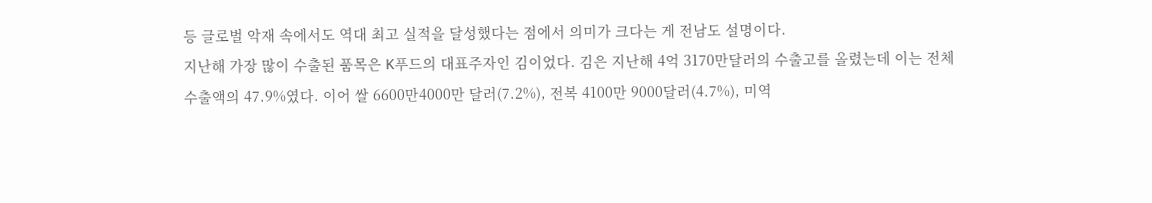등 글로벌 악재 속에서도 역대 최고 실적을 달성했다는 점에서 의미가 크다는 게 전남도 설명이다.
지난해 가장 많이 수출된 품목은 K푸드의 대표주자인 김이었다. 김은 지난해 4억 3170만달러의 수출고를 올렸는데 이는 전체 수출액의 47.9%였다. 이어 쌀 6600만4000만 달러(7.2%), 전복 4100만 9000달러(4.7%), 미역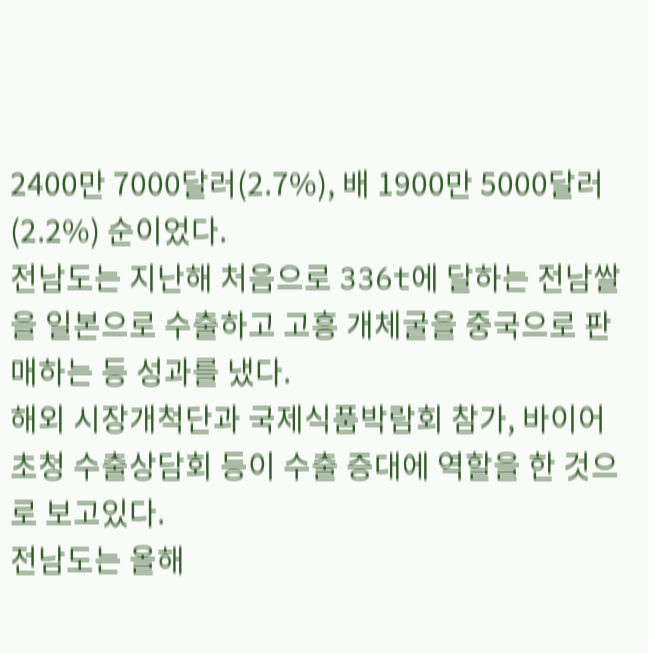2400만 7000달러(2.7%), 배 1900만 5000달러(2.2%) 순이었다.
전남도는 지난해 처음으로 336t에 달하는 전남쌀을 일본으로 수출하고 고흥 개체굴을 중국으로 판매하는 등 성과를 냈다.
해외 시장개척단과 국제식품박람회 참가, 바이어 초청 수출상담회 등이 수출 증대에 역할을 한 것으로 보고있다.
전남도는 올해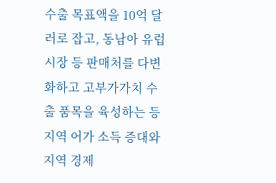수출 목표액을 10억 달러로 잡고, 동남아 유럽시장 등 판매처를 다변화하고 고부가가치 수출 품목을 육성하는 등 지역 어가 소득 증대와 지역 경제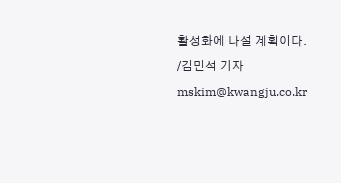활성화에 나설 계획이다.
/김민석 기자 mskim@kwangju.co.kr